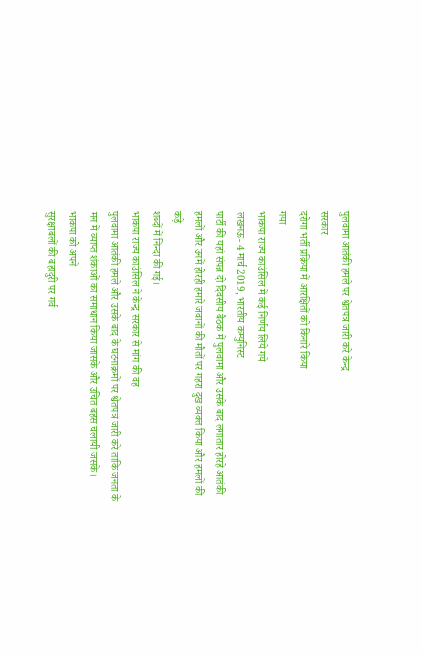पुलवामा आतंकी हमले पर श्वेतपत्र जारी करे केन्द्र
सरकार
दरोगा भर्ती प्रक्रिया में आरक्षितों को किनारे किया
गया
भाकपा राज्य काउंसिल में कई निर्णय लिये गये
लखनऊ- 4 मार्च 2019, भारतीय कम्युनिस्ट
पार्टी की यहां संपन्न दो दिवसीय बैठक में पुलवामा और उसके बाद लगातार होरहे आतंकी
हमलों और उनमें होरही हमारे जवानों की मौतों पर गहरा दुख व्यक्त किया और हमलों की कड़े
शब्दों में निन्दा की गई।
भाकपा राज्य काउंसिल ने केन्द्र सरकार से मांग की वह
पुलवामा आतंकी हमले और उसके बाद के घटनाक्रमों पर श्वेतपत्र जारी करे ताकि जनता के
मन में व्याप्त शंकाओं का समाधान किया जासके और उचित बहस चलायी जसके।
भाकपा को अपने
सुरक्षाबलों की बहादुरी पर गर्व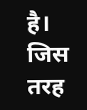है। जिस तरह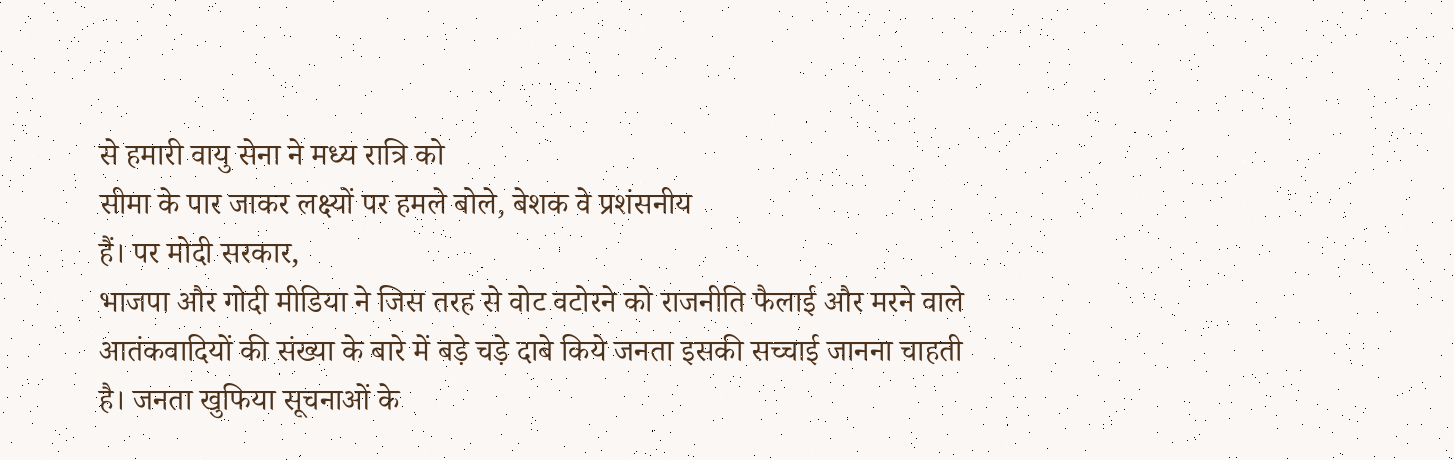से हमारी वायु सेना ने मध्य रात्रि को
सीमा के पार जाकर लक्ष्यों पर हमले बोले, बेशक वे प्रशंसनीय
हैं। पर मोदी सरकार,
भाजपा और गोदी मीडिया ने जिस तरह से वोट वटोरने को राजनीति फैलाई और मरने वाले
आतंकवादियों की संख्या के बारे में बड़े चड़े दाबे किये जनता इसकी सच्चाई जानना चाहती
है। जनता खुफिया सूचनाओं के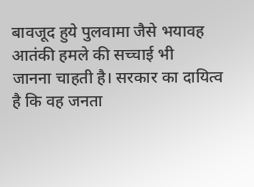बावजूद हुये पुलवामा जैसे भयावह आतंकी हमले की सच्चाई भी
जानना चाहती है। सरकार का दायित्व है कि वह जनता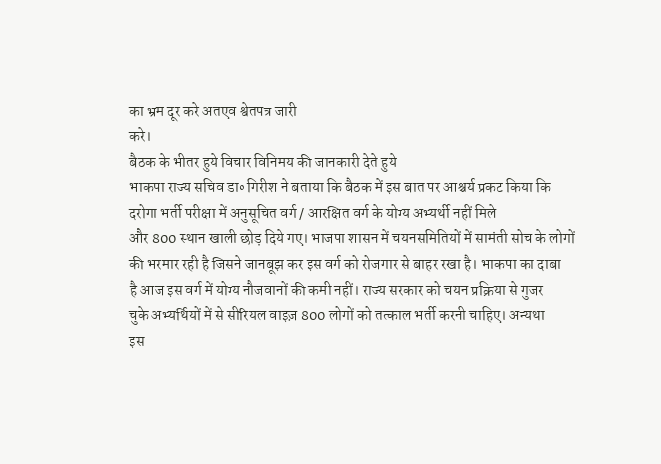का भ्रम दूर करे अतएव श्वेतपत्र जारी
करे।
बैठक के भीतर हुये विचार विनिमय की जानकारी देते हुये
भाकपा राज्य सचिव डा॰ गिरीश ने बताया कि बैठक में इस बात पर आश्चर्य प्रकट किया कि
दरोगा भर्ती परीक्षा में अनुसूचित वर्ग / आरक्षित वर्ग के योग्य अभ्यर्थी नहीं मिले
और 800 स्थान खाली छोड़ दिये गए। भाजपा शासन में चयनसमितियों में सामंती सोच के लोगों
की भरमार रही है जिसने जानबूझ कर इस वर्ग को रोजगार से बाहर रखा है। भाकपा का दाबा
है आज इस वर्ग में योग्य नौजवानों की कमी नहीं। राज्य सरकार को चयन प्रक्रिया से गुजर
चुके अभ्यर्थियों में से सीरियल वाइज़ 800 लोगों को तत्काल भर्ती करनी चाहिए। अन्यथा
इस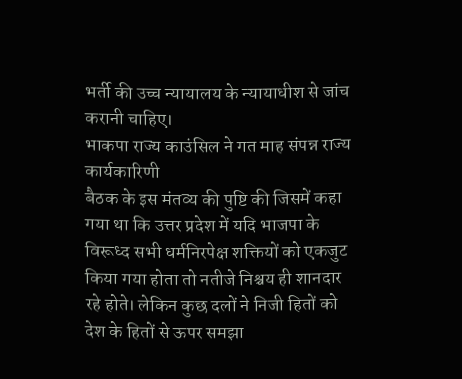भर्ती की उच्च न्यायालय के न्यायाधीश से जांच करानी चाहिए।
भाकपा राज्य काउंसिल ने गत माह संपन्न राज्य कार्यकारिणी
बैठक के इस मंतव्य की पुष्टि की जिसमें कहा गया था कि उत्तर प्रदेश में यदि भाजपा के
विरूध्द सभी धर्मनिरपेक्ष शक्तियों को एकजुट किया गया होता तो नतीजे निश्चय ही शानदार
रहे होते। लेकिन कुछ दलों ने निजी हितों को देश के हितों से ऊपर समझा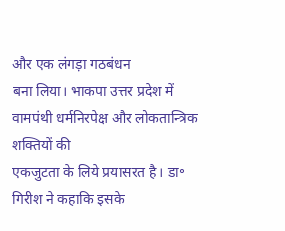और एक लंगड़ा गठबंधन
बना लिया। भाकपा उत्तर प्रदेश में वामपंथी धर्मनिरपेक्ष और लोकतान्त्रिक शक्तियों की
एकजुटता के लिये प्रयासरत है। डा॰ गिरीश ने कहाकि इसके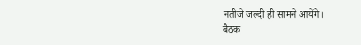नतीजे जल्दी ही सामने आयेंगे।
बैठक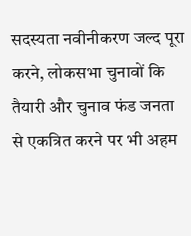सदस्यता नवीनीकरण जल्द पूरा करने, लोकसभा चुनावों कि तैयारी और चुनाव फंड जनता से एकत्रित करने पर भी अहम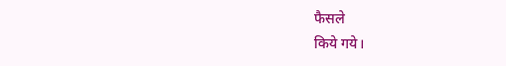फैसले
किये गये।